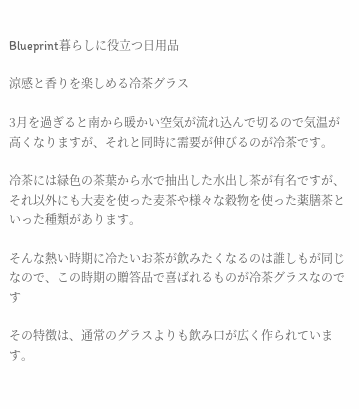Blueprint暮らしに役立つ日用品

涼感と香りを楽しめる冷茶グラス

3月を過ぎると南から暖かい空気が流れ込んで切るので気温が高くなりますが、それと同時に需要が伸びるのが冷茶です。

冷茶には緑色の茶葉から水で抽出した水出し茶が有名ですが、それ以外にも大麦を使った麦茶や様々な穀物を使った薬膳茶といった種類があります。

そんな熱い時期に冷たいお茶が飲みたくなるのは誰しもが同じなので、この時期の贈答品で喜ばれるものが冷茶グラスなのです

その特徴は、通常のグラスよりも飲み口が広く作られています。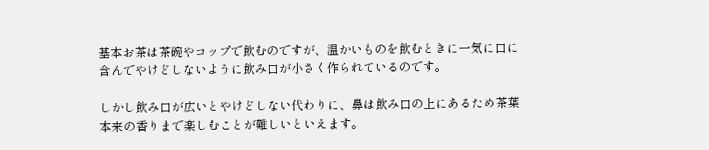基本お茶は茶碗やコップで飲むのですが、温かいものを飲むときに一気に口に含んでやけどしないように飲み口が小さく作られているのです。

しかし飲み口が広いとやけどしない代わりに、鼻は飲み口の上にあるため茶葉本来の香りまで楽しむことが難しいといえます。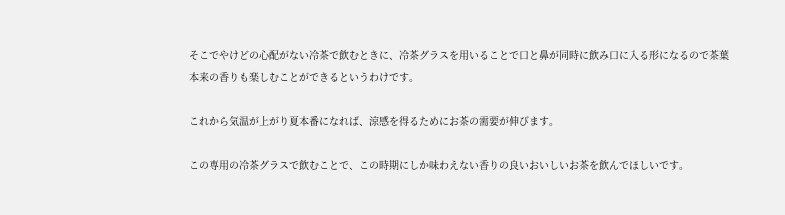そこでやけどの心配がない冷茶で飲むときに、冷茶グラスを用いることで口と鼻が同時に飲み口に入る形になるので茶葉本来の香りも楽しむことができるというわけです。

これから気温が上がり夏本番になれば、涼感を得るためにお茶の需要が伸びます。

この専用の冷茶グラスで飲むことで、この時期にしか味わえない香りの良いおいしいお茶を飲んでほしいです。